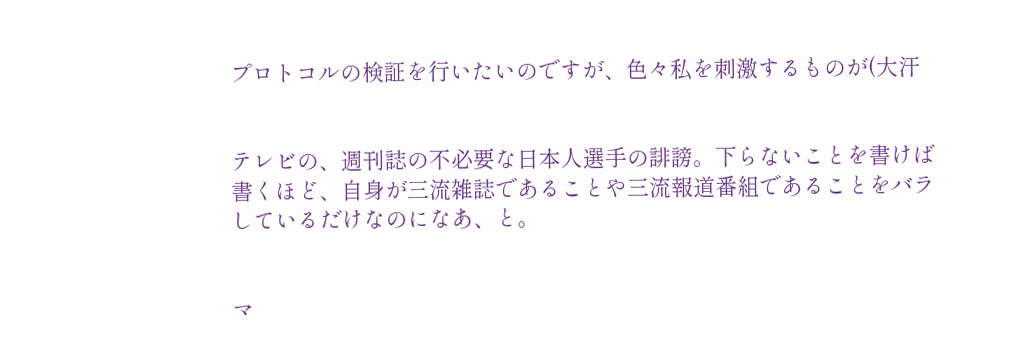プロトコルの検証を行いたいのですが、色々私を刺激するものが(大汗


テレビの、週刊誌の不必要な日本人選手の誹謗。下らないことを書けば書くほど、自身が三流雑誌であることや三流報道番組であることをバラしているだけなのになあ、と。


マ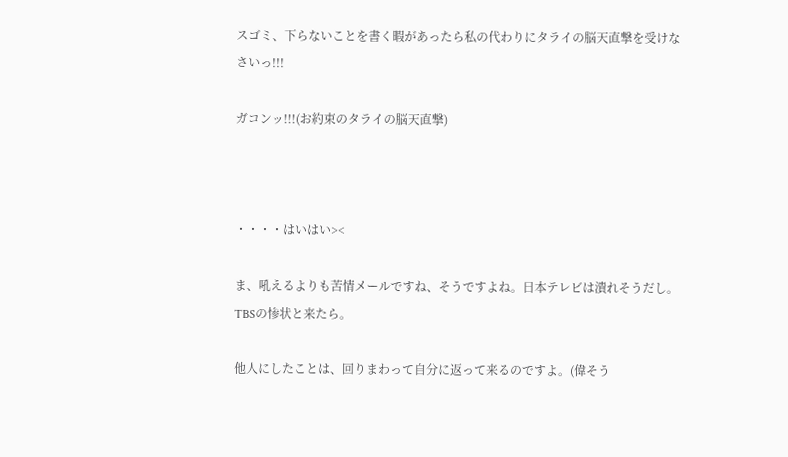スゴミ、下らないことを書く暇があったら私の代わりにタライの脳天直撃を受けなさいっ!!!

ガコンッ!!!(お約束のタライの脳天直撃)



・・・・はいはい><

ま、吼えるよりも苦情メールですね、そうですよね。日本テレビは潰れそうだし。TBSの惨状と来たら。

他人にしたことは、回りまわって自分に返って来るのですよ。(偉そう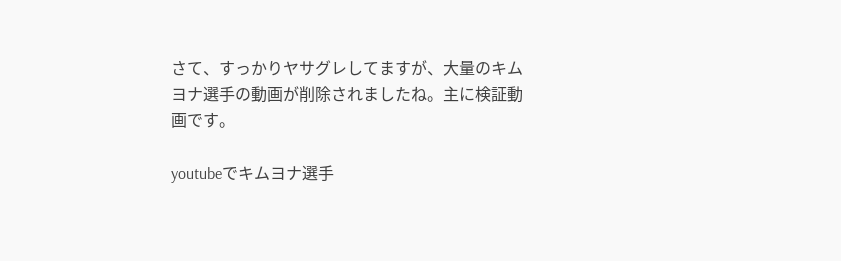さて、すっかりヤサグレしてますが、大量のキムヨナ選手の動画が削除されましたね。主に検証動画です。

youtubeでキムヨナ選手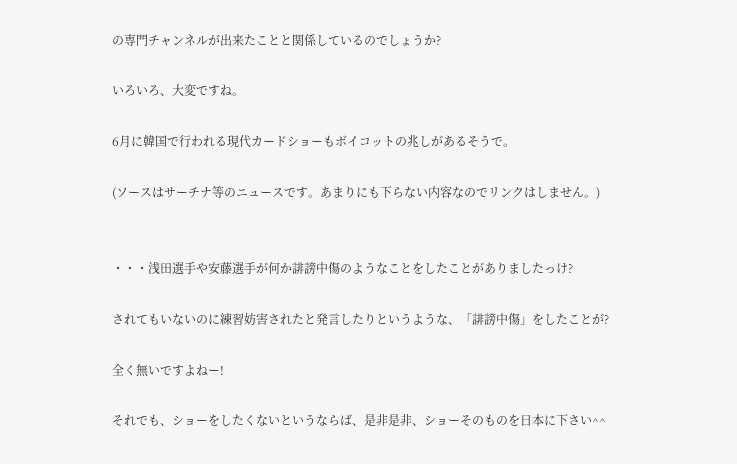の専門チャンネルが出来たことと関係しているのでしょうか?

いろいろ、大変ですね。

6月に韓国で行われる現代カードショーもボイコットの兆しがあるそうで。

(ソースはサーチナ等のニュースです。あまりにも下らない内容なのでリンクはしません。)


・・・浅田選手や安藤選手が何か誹謗中傷のようなことをしたことがありましたっけ?

されてもいないのに練習妨害されたと発言したりというような、「誹謗中傷」をしたことが?

全く無いですよねー!

それでも、ショーをしたくないというならば、是非是非、ショーそのものを日本に下さい^^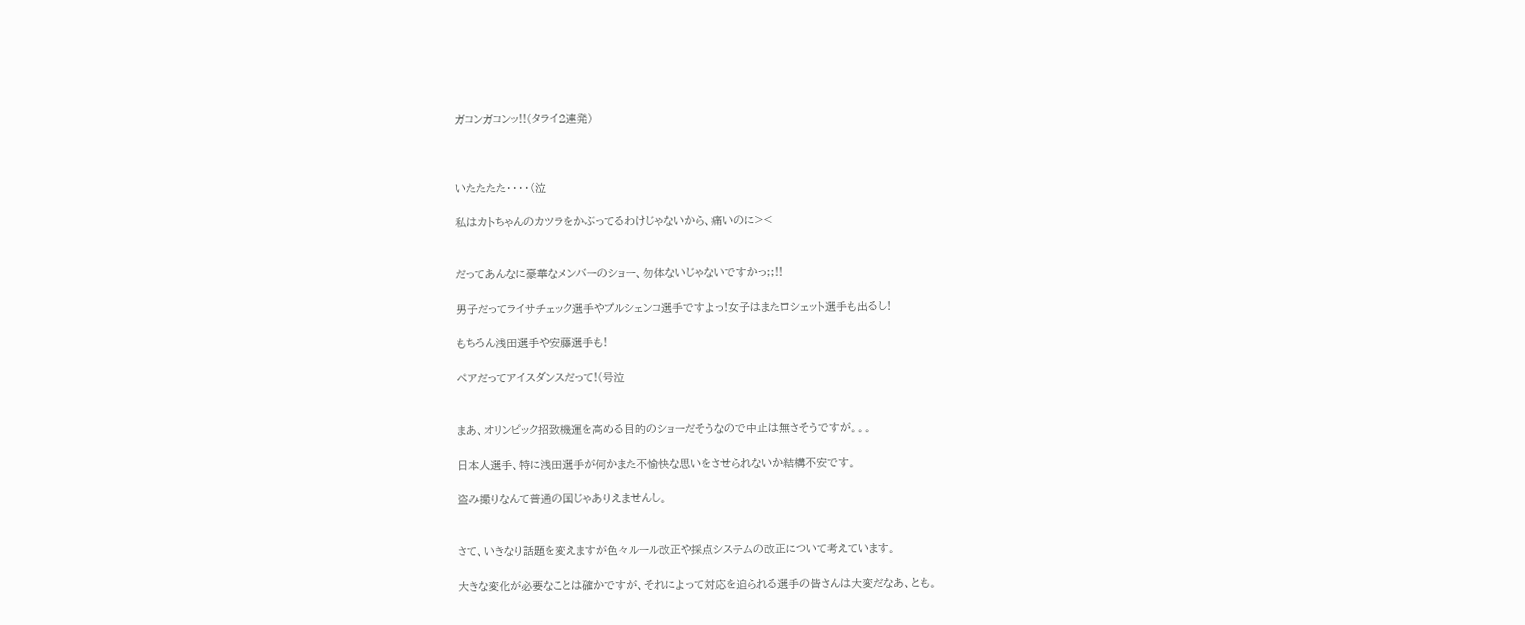ガコンガコンッ!!(タライ2連発)



いたたたた・・・・(泣

私はカトちゃんのカツラをかぶってるわけじゃないから、痛いのに><


だってあんなに豪華なメンバーのショー、勿体ないじゃないですかっ;;!!

男子だってライサチェック選手やプルシェンコ選手ですよっ!女子はまたロシェット選手も出るし!

もちろん浅田選手や安藤選手も!

ペアだってアイスダンスだって!(号泣


まあ、オリンピック招致機運を高める目的のショーだそうなので中止は無さそうですが。。。

日本人選手、特に浅田選手が何かまた不愉快な思いをさせられないか結構不安です。

盗み撮りなんて普通の国じゃありえませんし。


さて、いきなり話題を変えますが色々ルール改正や採点システムの改正について考えています。

大きな変化が必要なことは確かですが、それによって対応を迫られる選手の皆さんは大変だなあ、とも。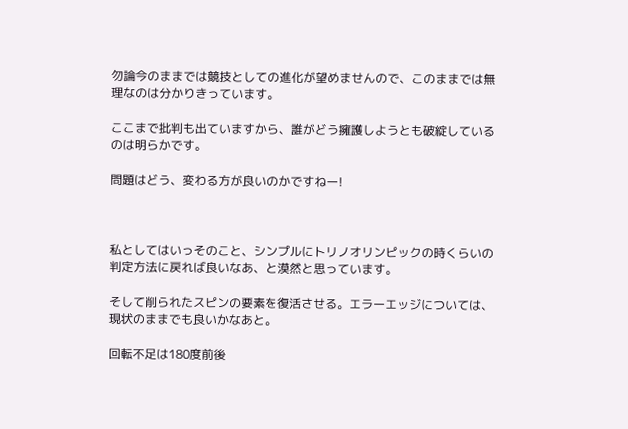勿論今のままでは競技としての進化が望めませんので、このままでは無理なのは分かりきっています。

ここまで批判も出ていますから、誰がどう擁護しようとも破綻しているのは明らかです。

問題はどう、変わる方が良いのかですねー!



私としてはいっそのこと、シンプルにトリノオリンピックの時くらいの判定方法に戻れば良いなあ、と漠然と思っています。

そして削られたスピンの要素を復活させる。エラーエッジについては、現状のままでも良いかなあと。

回転不足は180度前後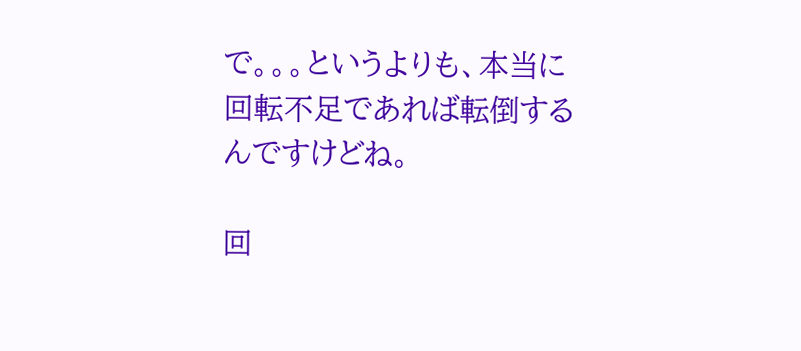で。。。というよりも、本当に回転不足であれば転倒するんですけどね。

回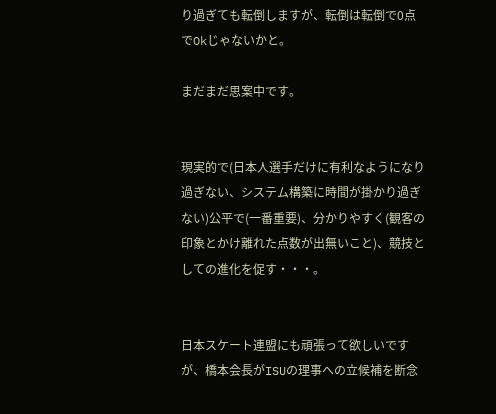り過ぎても転倒しますが、転倒は転倒で0点でOkじゃないかと。

まだまだ思案中です。


現実的で(日本人選手だけに有利なようになり過ぎない、システム構築に時間が掛かり過ぎない)公平で(一番重要)、分かりやすく(観客の印象とかけ離れた点数が出無いこと)、競技としての進化を促す・・・。


日本スケート連盟にも頑張って欲しいですが、橋本会長がISUの理事への立候補を断念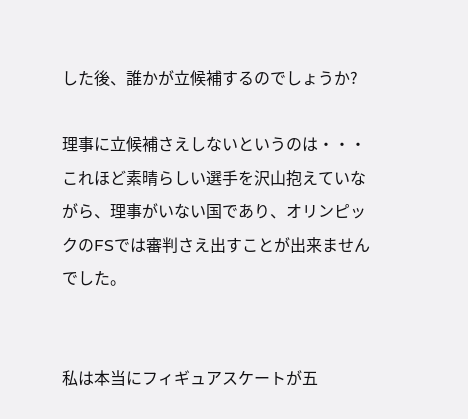した後、誰かが立候補するのでしょうか?

理事に立候補さえしないというのは・・・これほど素晴らしい選手を沢山抱えていながら、理事がいない国であり、オリンピックのFSでは審判さえ出すことが出来ませんでした。


私は本当にフィギュアスケートが五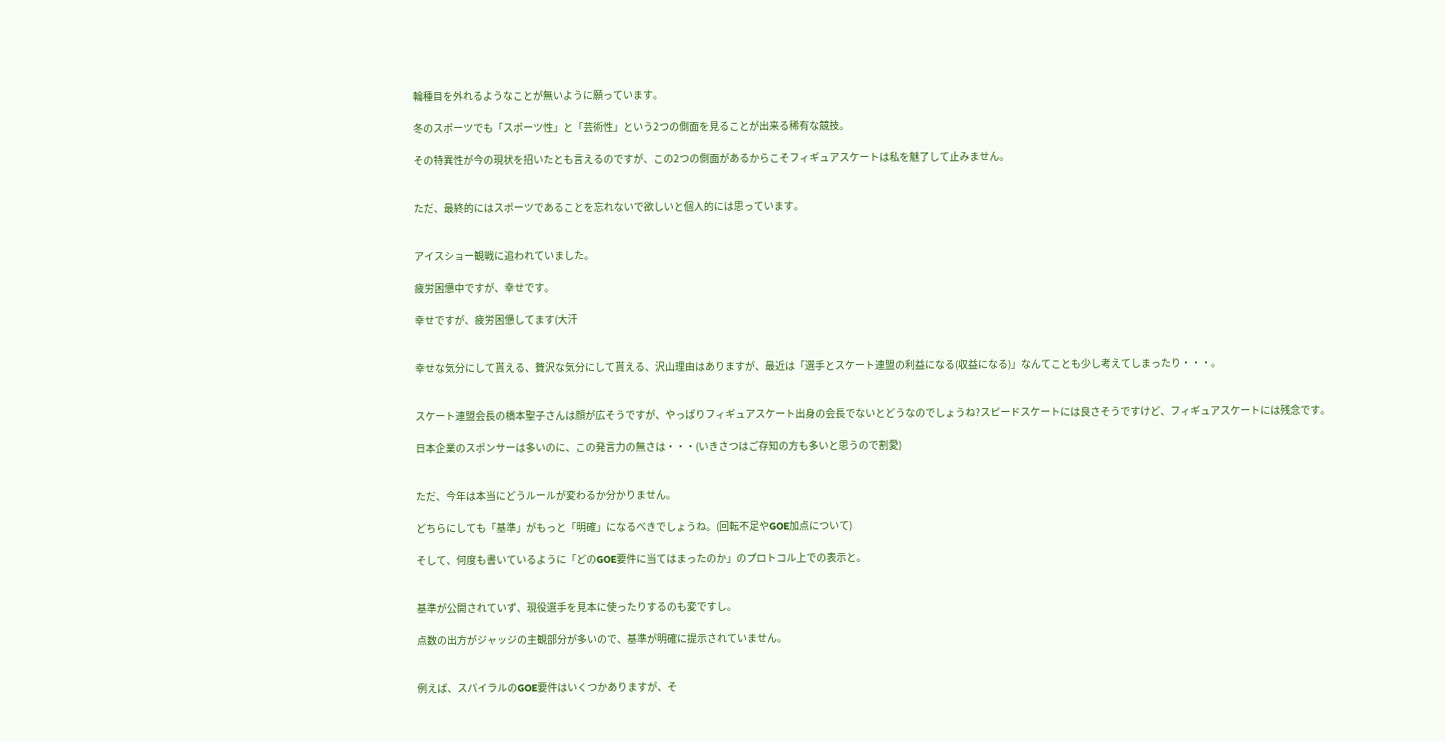輪種目を外れるようなことが無いように願っています。

冬のスポーツでも「スポーツ性」と「芸術性」という2つの側面を見ることが出来る稀有な競技。

その特異性が今の現状を招いたとも言えるのですが、この2つの側面があるからこそフィギュアスケートは私を魅了して止みません。


ただ、最終的にはスポーツであることを忘れないで欲しいと個人的には思っています。


アイスショー観戦に追われていました。

疲労困憊中ですが、幸せです。

幸せですが、疲労困憊してます(大汗


幸せな気分にして貰える、贅沢な気分にして貰える、沢山理由はありますが、最近は「選手とスケート連盟の利益になる(収益になる)」なんてことも少し考えてしまったり・・・。


スケート連盟会長の橋本聖子さんは顔が広そうですが、やっぱりフィギュアスケート出身の会長でないとどうなのでしょうね?スピードスケートには良さそうですけど、フィギュアスケートには残念です。

日本企業のスポンサーは多いのに、この発言力の無さは・・・(いきさつはご存知の方も多いと思うので割愛)


ただ、今年は本当にどうルールが変わるか分かりません。

どちらにしても「基準」がもっと「明確」になるべきでしょうね。(回転不足やGOE加点について)

そして、何度も書いているように「どのGOE要件に当てはまったのか」のプロトコル上での表示と。


基準が公開されていず、現役選手を見本に使ったりするのも変ですし。

点数の出方がジャッジの主観部分が多いので、基準が明確に提示されていません。


例えば、スパイラルのGOE要件はいくつかありますが、そ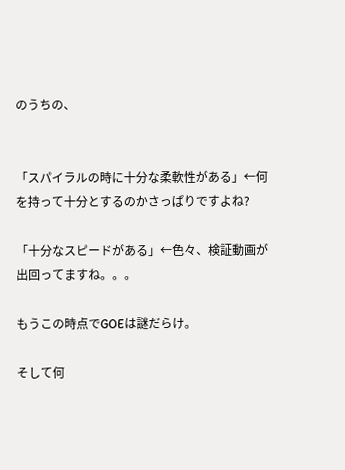のうちの、


「スパイラルの時に十分な柔軟性がある」←何を持って十分とするのかさっぱりですよね?

「十分なスピードがある」←色々、検証動画が出回ってますね。。。

もうこの時点でGOEは謎だらけ。

そして何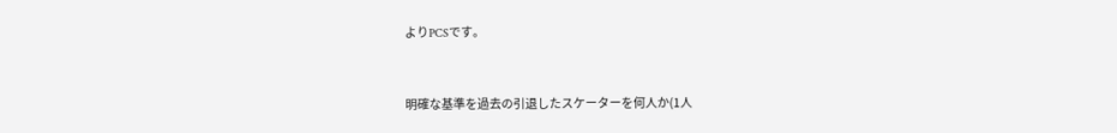よりPCSです。


明確な基準を過去の引退したスケーターを何人か(1人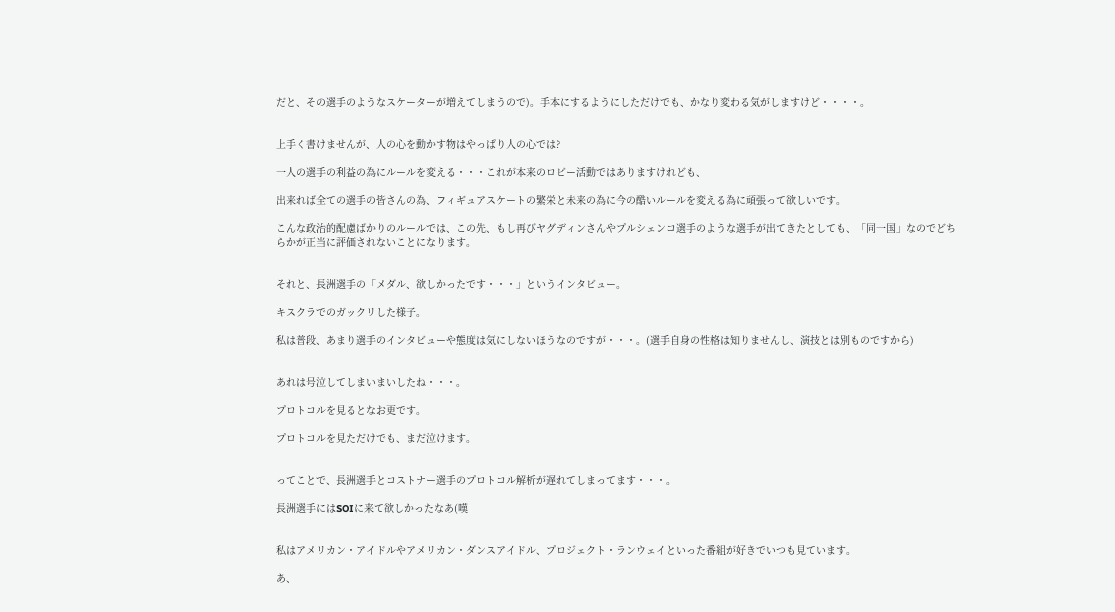だと、その選手のようなスケーターが増えてしまうので)。手本にするようにしただけでも、かなり変わる気がしますけど・・・・。


上手く書けませんが、人の心を動かす物はやっぱり人の心では?

一人の選手の利益の為にルールを変える・・・これが本来のロビー活動ではありますけれども、

出来れば全ての選手の皆さんの為、フィギュアスケートの繁栄と未来の為に今の酷いルールを変える為に頑張って欲しいです。

こんな政治的配慮ばかりのルールでは、この先、もし再びヤグディンさんやプルシェンコ選手のような選手が出てきたとしても、「同一国」なのでどちらかが正当に評価されないことになります。


それと、長洲選手の「メダル、欲しかったです・・・」というインタビュー。

キスクラでのガックリした様子。

私は普段、あまり選手のインタビューや態度は気にしないほうなのですが・・・。(選手自身の性格は知りませんし、演技とは別ものですから)


あれは号泣してしまいまいしたね・・・。

プロトコルを見るとなお更です。

プロトコルを見ただけでも、まだ泣けます。


ってことで、長洲選手とコストナー選手のプロトコル解析が遅れてしまってます・・・。

長洲選手にはSOIに来て欲しかったなあ(嘆


私はアメリカン・アイドルやアメリカン・ダンスアイドル、プロジェクト・ランウェイといった番組が好きでいつも見ています。

あ、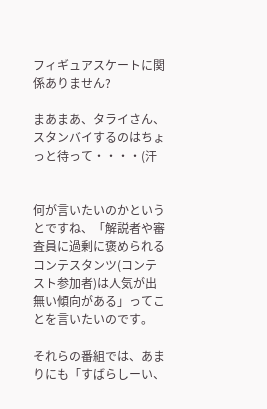フィギュアスケートに関係ありません?

まあまあ、タライさん、スタンバイするのはちょっと待って・・・・(汗


何が言いたいのかというとですね、「解説者や審査員に過剰に褒められるコンテスタンツ(コンテスト参加者)は人気が出無い傾向がある」ってことを言いたいのです。

それらの番組では、あまりにも「すばらしーい、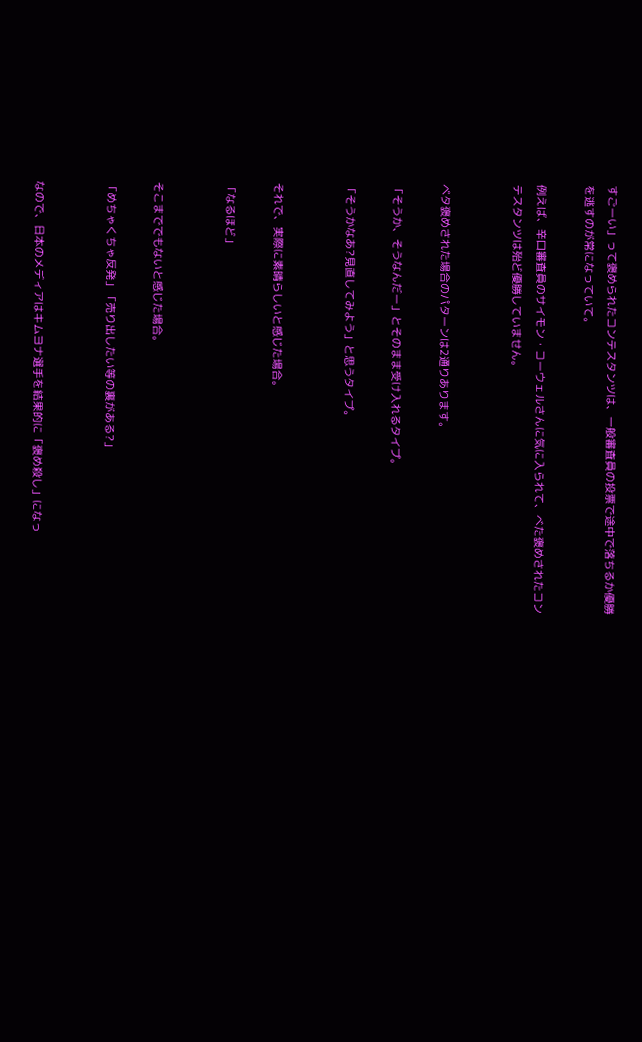すごーい」って褒められたコンテスタンツは、一般審査員の投票で途中で落ちるか優勝を逃すのが常になっていて。

例えば、辛口審査員のサイモン・コーウェルさんに気に入られて、べた褒めされたコンテスタンツは殆ど優勝していません。


ベタ褒めされた場合のパターンは2通りあります。

「そうか、そうなんだー」とそのまま受け入れるタイプ。

「そうかなあ?見直してみよう」と思うタイプ。


それで、実際に素晴らしいと感じた場合。

「なるほど」


そこまででもないと感じた場合。

「めちゃくちゃ反発」「売り出したい等の裏がある?」


なので、日本のメディアはキムヨナ選手を結果的に「褒め殺し」になっ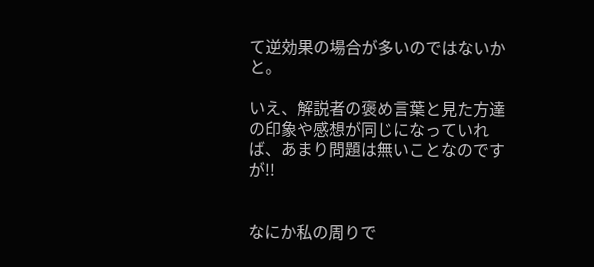て逆効果の場合が多いのではないかと。

いえ、解説者の褒め言葉と見た方達の印象や感想が同じになっていれば、あまり問題は無いことなのですが!!


なにか私の周りで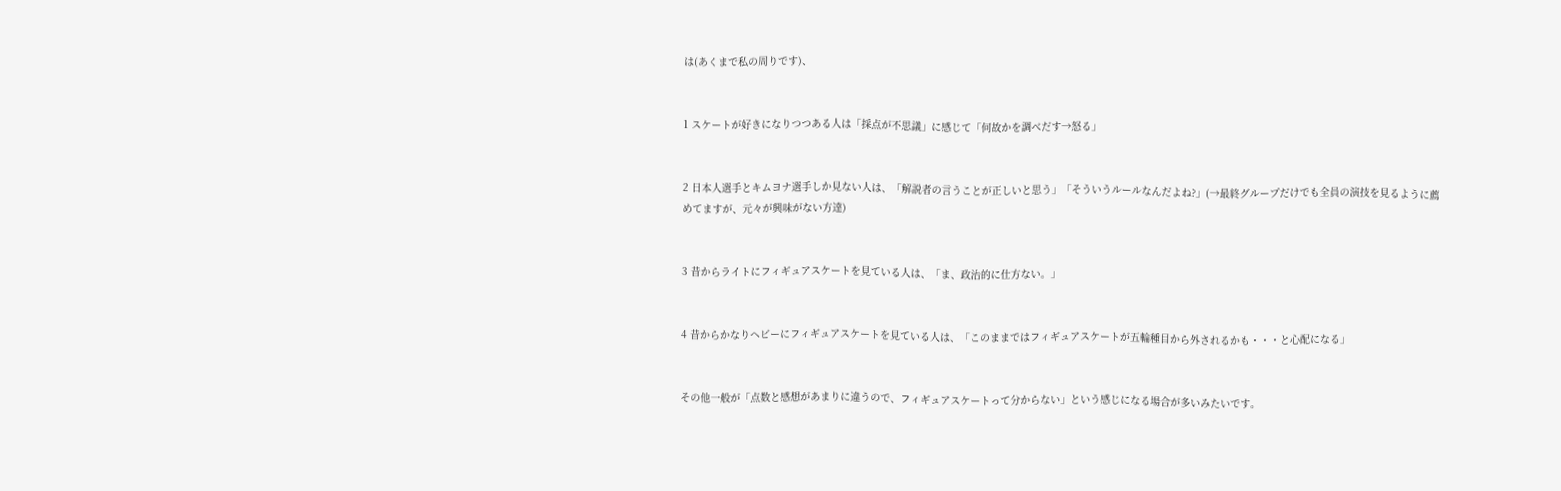は(あくまで私の周りです)、


1 スケートが好きになりつつある人は「採点が不思議」に感じて「何故かを調べだす→怒る」


2 日本人選手とキムヨナ選手しか見ない人は、「解説者の言うことが正しいと思う」「そういうルールなんだよね?」(→最終グループだけでも全員の演技を見るように薦めてますが、元々が興味がない方達)


3 昔からライトにフィギュアスケートを見ている人は、「ま、政治的に仕方ない。」


4 昔からかなりヘビーにフィギュアスケートを見ている人は、「このままではフィギュアスケートが五輪種目から外されるかも・・・と心配になる」


その他一般が「点数と感想があまりに違うので、フィギュアスケートって分からない」という感じになる場合が多いみたいです。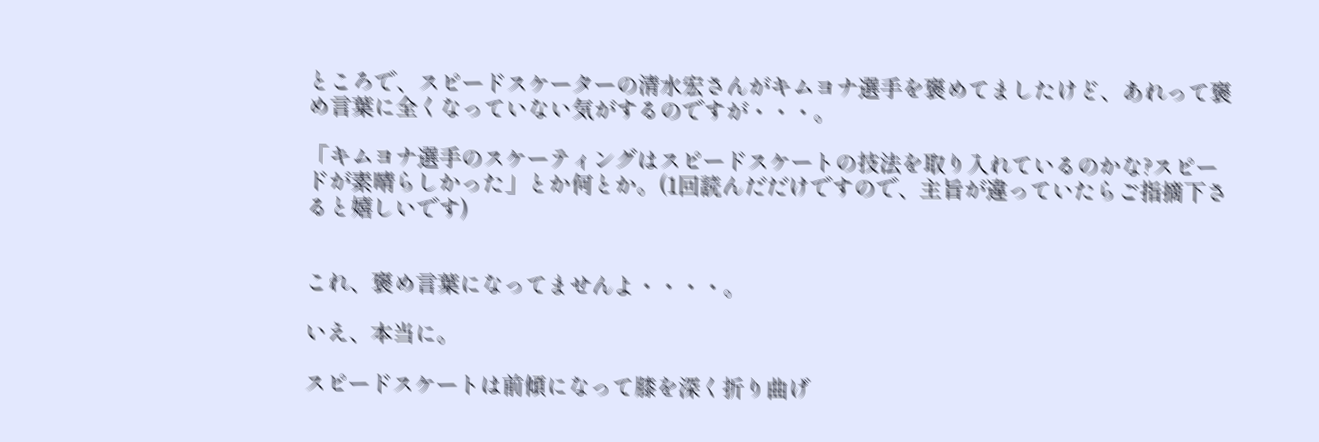ところで、スピードスケーターの清水宏さんがキムヨナ選手を褒めてましたけど、あれって褒め言葉に全くなっていない気がするのですが・・・。

「キムヨナ選手のスケーティングはスピードスケートの技法を取り入れているのかな?スピードが素晴らしかった」とか何とか。(1回読んだだけですので、主旨が違っていたらご指摘下さると嬉しいです)


これ、褒め言葉になってませんよ・・・・。

いえ、本当に。

スピードスケートは前傾になって膝を深く折り曲げ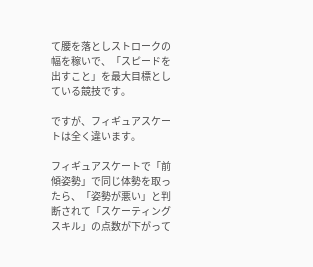て腰を落としストロークの幅を稼いで、「スピードを出すこと」を最大目標としている競技です。

ですが、フィギュアスケートは全く違います。

フィギュアスケートで「前傾姿勢」で同じ体勢を取ったら、「姿勢が悪い」と判断されて「スケーティングスキル」の点数が下がって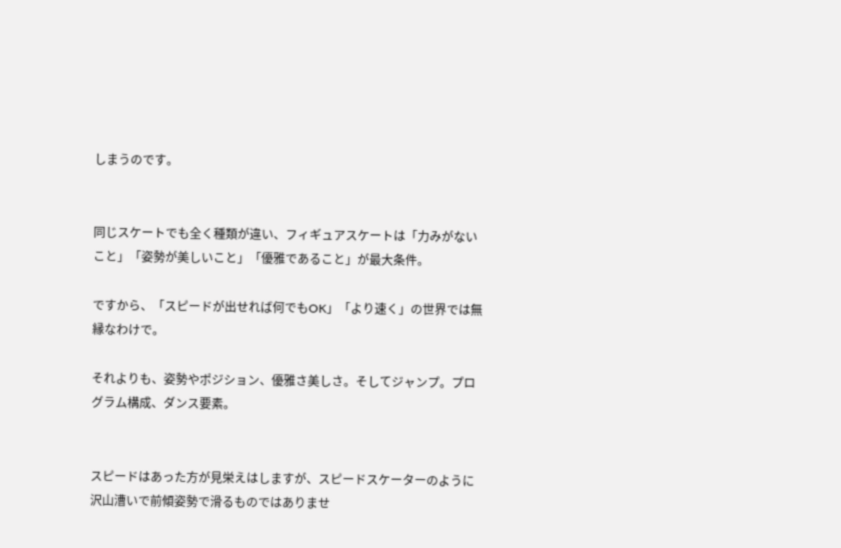しまうのです。


同じスケートでも全く種類が違い、フィギュアスケートは「力みがないこと」「姿勢が美しいこと」「優雅であること」が最大条件。

ですから、「スピードが出せれば何でもOK」「より速く」の世界では無縁なわけで。

それよりも、姿勢やポジション、優雅さ美しさ。そしてジャンプ。プログラム構成、ダンス要素。


スピードはあった方が見栄えはしますが、スピードスケーターのように沢山漕いで前傾姿勢で滑るものではありませ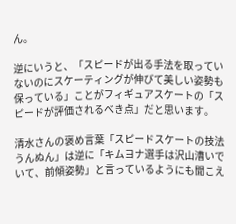ん。

逆にいうと、「スピードが出る手法を取っていないのにスケーティングが伸びて美しい姿勢も保っている」ことがフィギュアスケートの「スピードが評価されるべき点」だと思います。

清水さんの褒め言葉「スピードスケートの技法うんぬん」は逆に「キムヨナ選手は沢山漕いでいて、前傾姿勢」と言っているようにも聞こえ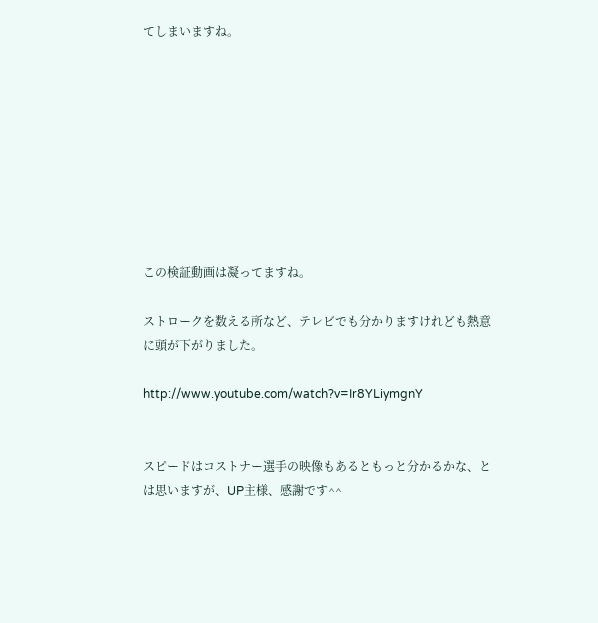てしまいますね。









この検証動画は凝ってますね。

ストロークを数える所など、テレビでも分かりますけれども熱意に頭が下がりました。

http://www.youtube.com/watch?v=Ir8YLiymgnY


スピードはコストナー選手の映像もあるともっと分かるかな、とは思いますが、UP主様、感謝です^^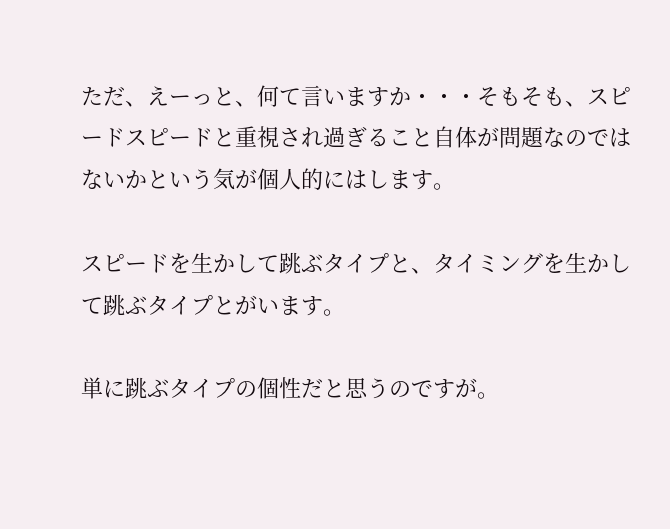ただ、えーっと、何て言いますか・・・そもそも、スピードスピードと重視され過ぎること自体が問題なのではないかという気が個人的にはします。

スピードを生かして跳ぶタイプと、タイミングを生かして跳ぶタイプとがいます。

単に跳ぶタイプの個性だと思うのですが。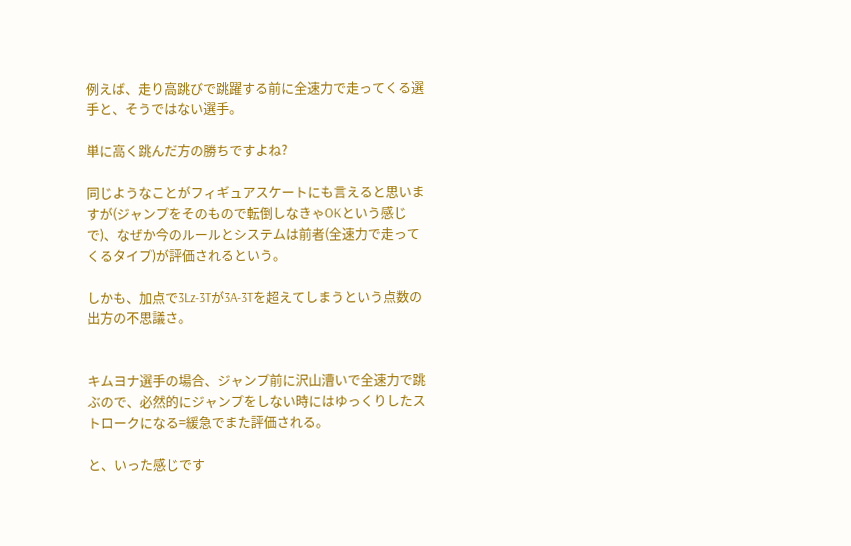例えば、走り高跳びで跳躍する前に全速力で走ってくる選手と、そうではない選手。

単に高く跳んだ方の勝ちですよね?

同じようなことがフィギュアスケートにも言えると思いますが(ジャンプをそのもので転倒しなきゃOKという感じで)、なぜか今のルールとシステムは前者(全速力で走ってくるタイプ)が評価されるという。

しかも、加点で3Lz-3Tが3A-3Tを超えてしまうという点数の出方の不思議さ。


キムヨナ選手の場合、ジャンプ前に沢山漕いで全速力で跳ぶので、必然的にジャンプをしない時にはゆっくりしたストロークになる=緩急でまた評価される。

と、いった感じです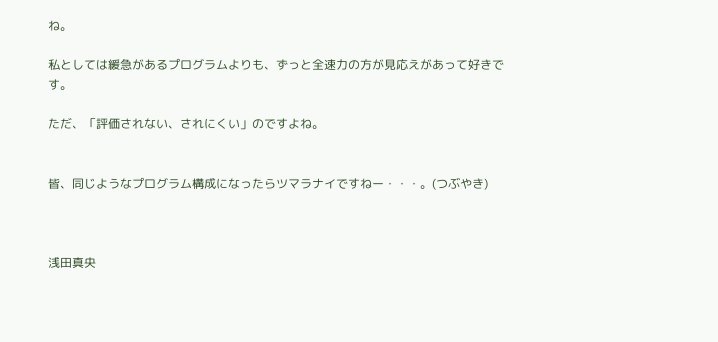ね。

私としては緩急があるプログラムよりも、ずっと全速力の方が見応えがあって好きです。

ただ、「評価されない、されにくい」のですよね。


皆、同じようなプログラム構成になったらツマラナイですねー・・・。(つぶやき)



浅田真央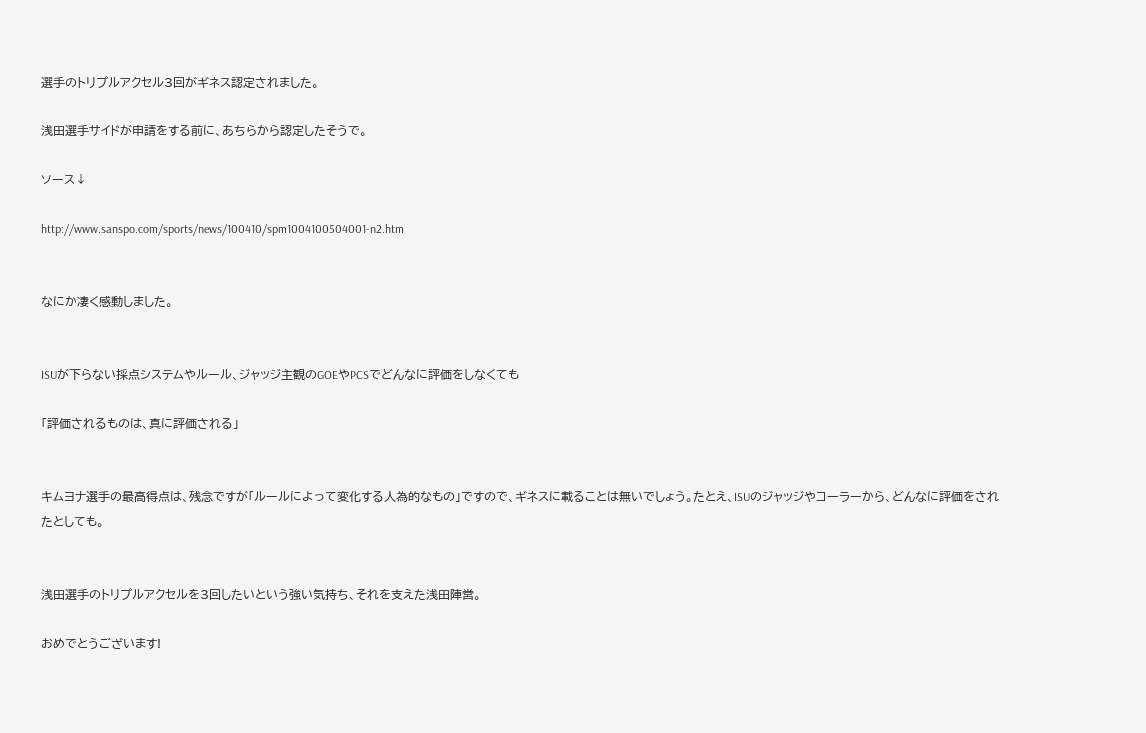選手のトリプルアクセル3回がギネス認定されました。

浅田選手サイドが申請をする前に、あちらから認定したそうで。

ソース↓

http://www.sanspo.com/sports/news/100410/spm1004100504001-n2.htm


なにか凄く感動しました。


ISUが下らない採点システムやルール、ジャッジ主観のGOEやPCSでどんなに評価をしなくても

「評価されるものは、真に評価される」


キムヨナ選手の最高得点は、残念ですが「ルールによって変化する人為的なもの」ですので、ギネスに載ることは無いでしょう。たとえ、ISUのジャッジやコーラーから、どんなに評価をされたとしても。


浅田選手のトリプルアクセルを3回したいという強い気持ち、それを支えた浅田陣営。

おめでとうございます!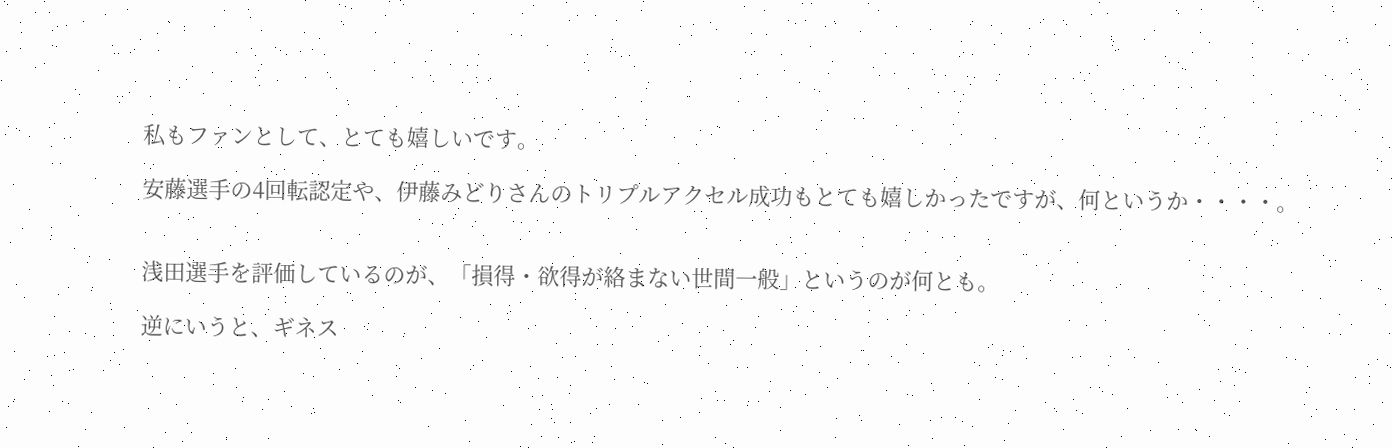私もファンとして、とても嬉しいです。

安藤選手の4回転認定や、伊藤みどりさんのトリプルアクセル成功もとても嬉しかったですが、何というか・・・・。


浅田選手を評価しているのが、「損得・欲得が絡まない世間一般」というのが何とも。

逆にいうと、ギネス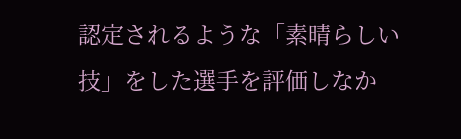認定されるような「素晴らしい技」をした選手を評価しなか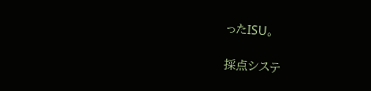ったISU。

採点システ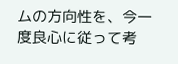ムの方向性を、今一度良心に従って考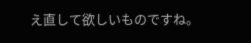え直して欲しいものですね。